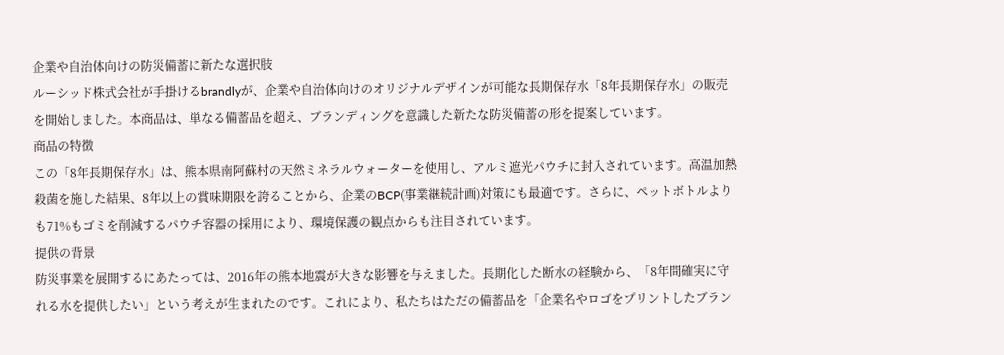企業や自治体向けの防災備蓄に新たな選択肢
ルーシッド株式会社が手掛けるbrandlyが、企業や自治体向けのオリジナルデザインが可能な長期保存水「8年長期保存水」の販売を開始しました。本商品は、単なる備蓄品を超え、ブランディングを意識した新たな防災備蓄の形を提案しています。
商品の特徴
この「8年長期保存水」は、熊本県南阿蘇村の天然ミネラルウォーターを使用し、アルミ遮光パウチに封入されています。高温加熱殺菌を施した結果、8年以上の賞味期限を誇ることから、企業のBCP(事業継続計画)対策にも最適です。さらに、ペットボトルよりも71%もゴミを削減するパウチ容器の採用により、環境保護の観点からも注目されています。
提供の背景
防災事業を展開するにあたっては、2016年の熊本地震が大きな影響を与えました。長期化した断水の経験から、「8年間確実に守れる水を提供したい」という考えが生まれたのです。これにより、私たちはただの備蓄品を「企業名やロゴをプリントしたブラン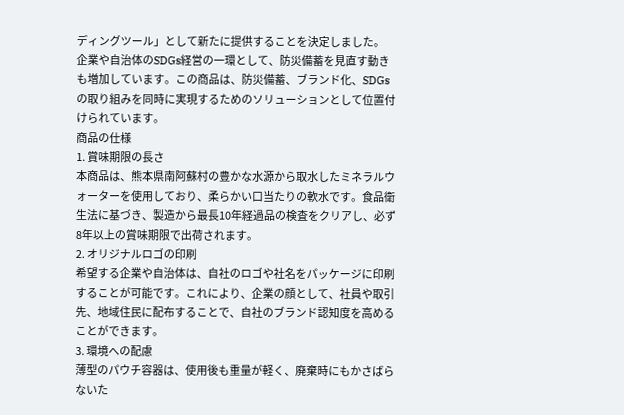ディングツール」として新たに提供することを決定しました。
企業や自治体のSDGs経営の一環として、防災備蓄を見直す動きも増加しています。この商品は、防災備蓄、ブランド化、SDGsの取り組みを同時に実現するためのソリューションとして位置付けられています。
商品の仕様
1. 賞味期限の長さ
本商品は、熊本県南阿蘇村の豊かな水源から取水したミネラルウォーターを使用しており、柔らかい口当たりの軟水です。食品衛生法に基づき、製造から最長10年経過品の検査をクリアし、必ず8年以上の賞味期限で出荷されます。
2. オリジナルロゴの印刷
希望する企業や自治体は、自社のロゴや社名をパッケージに印刷することが可能です。これにより、企業の顔として、社員や取引先、地域住民に配布することで、自社のブランド認知度を高めることができます。
3. 環境への配慮
薄型のパウチ容器は、使用後も重量が軽く、廃棄時にもかさばらないた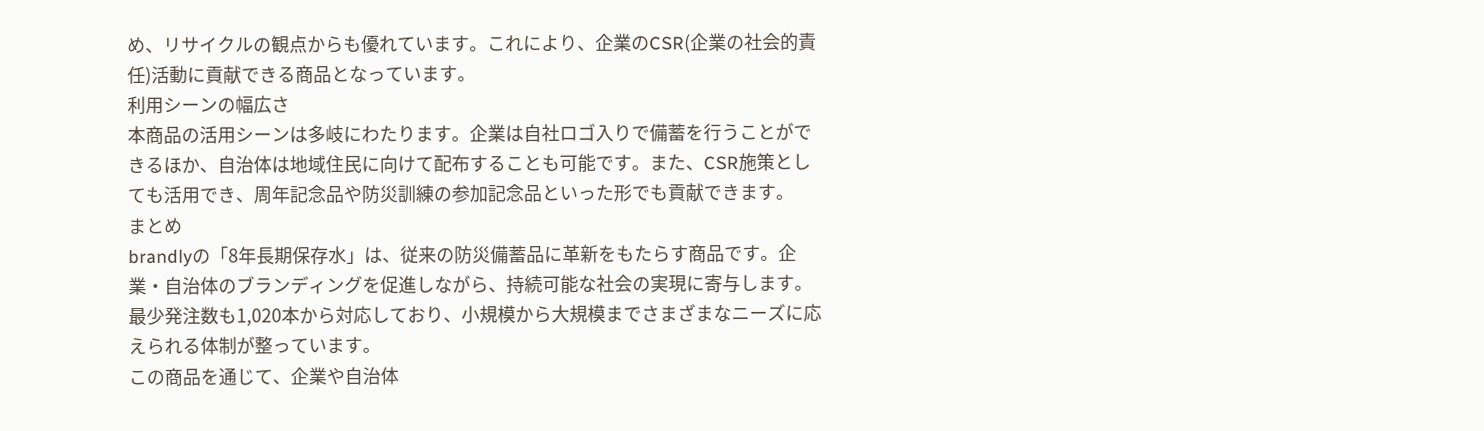め、リサイクルの観点からも優れています。これにより、企業のCSR(企業の社会的責任)活動に貢献できる商品となっています。
利用シーンの幅広さ
本商品の活用シーンは多岐にわたります。企業は自社ロゴ入りで備蓄を行うことができるほか、自治体は地域住民に向けて配布することも可能です。また、CSR施策としても活用でき、周年記念品や防災訓練の参加記念品といった形でも貢献できます。
まとめ
brandlyの「8年長期保存水」は、従来の防災備蓄品に革新をもたらす商品です。企業・自治体のブランディングを促進しながら、持続可能な社会の実現に寄与します。最少発注数も1,020本から対応しており、小規模から大規模までさまざまなニーズに応えられる体制が整っています。
この商品を通じて、企業や自治体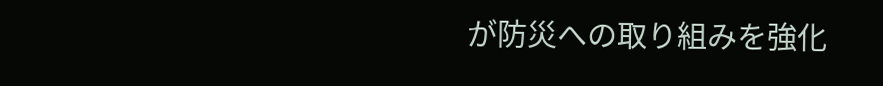が防災への取り組みを強化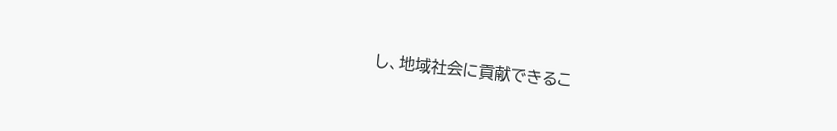し、地域社会に貢献できるこ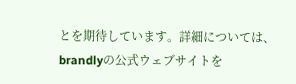とを期待しています。詳細については、brandlyの公式ウェブサイトを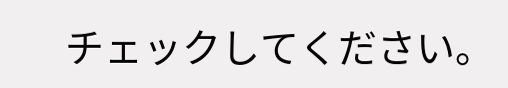チェックしてください。